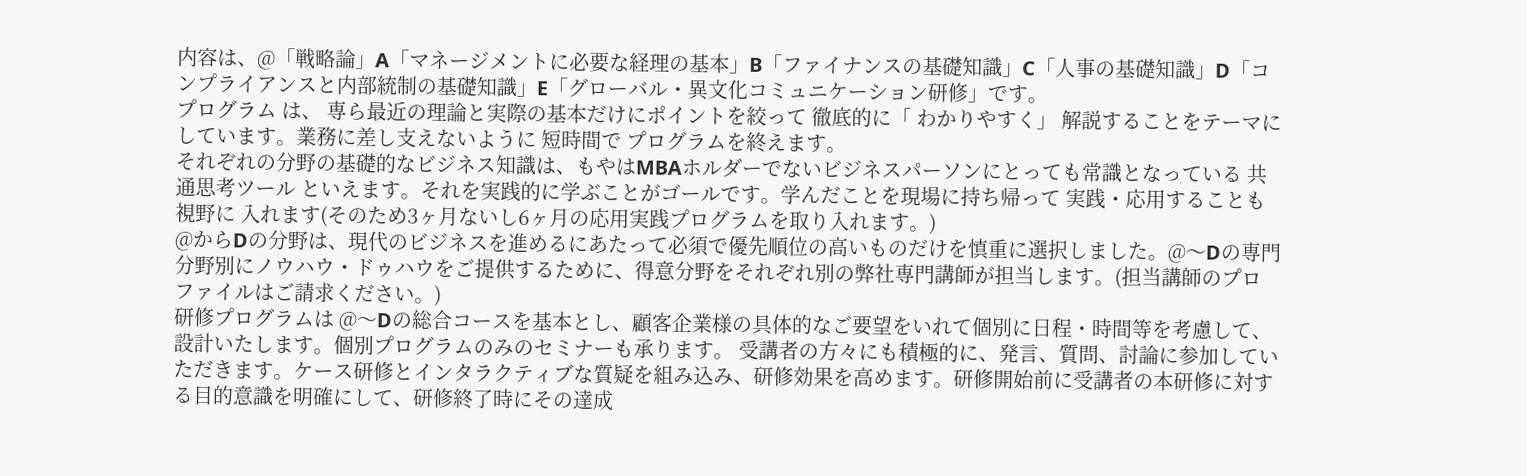内容は、@「戦略論」A「マネージメントに必要な経理の基本」B「ファイナンスの基礎知識」C「人事の基礎知識」D「コンプライアンスと内部統制の基礎知識」E「グローバル・異文化コミュニケーション研修」です。
プログラム は、 専ら最近の理論と実際の基本だけにポイントを絞って 徹底的に「 わかりやすく」 解説することをテーマにしています。業務に差し支えないように 短時間で プログラムを終えます。
それぞれの分野の基礎的なビジネス知識は、もやはMBAホルダーでないビジネスパーソンにとっても常識となっている 共通思考ツール といえます。それを実践的に学ぶことがゴールです。学んだことを現場に持ち帰って 実践・応用することも視野に 入れます(そのため3ヶ月ないし6ヶ月の応用実践プログラムを取り入れます。)
@からDの分野は、現代のビジネスを進めるにあたって必須で優先順位の高いものだけを慎重に選択しました。@〜Dの専門分野別にノウハウ・ドゥハウをご提供するために、得意分野をそれぞれ別の弊社専門講師が担当します。(担当講師のプロファイルはご請求ください。)
研修プログラムは @〜Dの総合コースを基本とし、顧客企業様の具体的なご要望をいれて個別に日程・時間等を考慮して、設計いたします。個別プログラムのみのセミナーも承ります。 受講者の方々にも積極的に、発言、質問、討論に参加していただきます。ケース研修とインタラクティブな質疑を組み込み、研修効果を高めます。研修開始前に受講者の本研修に対する目的意識を明確にして、研修終了時にその達成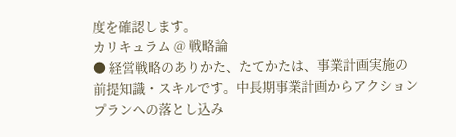度を確認します。
カリキュラム @ 戦略論
● 経営戦略のありかた、たてかたは、事業計画実施の前提知識・スキルです。中長期事業計画からアクションプランへの落とし込み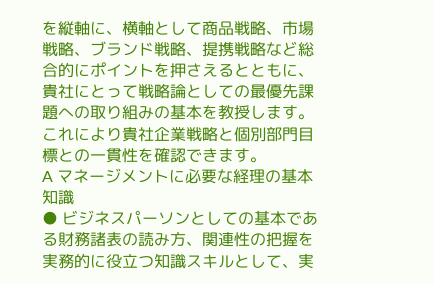を縦軸に、横軸として商品戦略、市場戦略、ブランド戦略、提携戦略など総合的にポイントを押さえるとともに、貴社にとって戦略論としての最優先課題への取り組みの基本を教授します。これにより貴社企業戦略と個別部門目標との一貫性を確認できます。
A マネージメントに必要な経理の基本知識
● ビジネスパーソンとしての基本である財務諸表の読み方、関連性の把握を実務的に役立つ知識スキルとして、実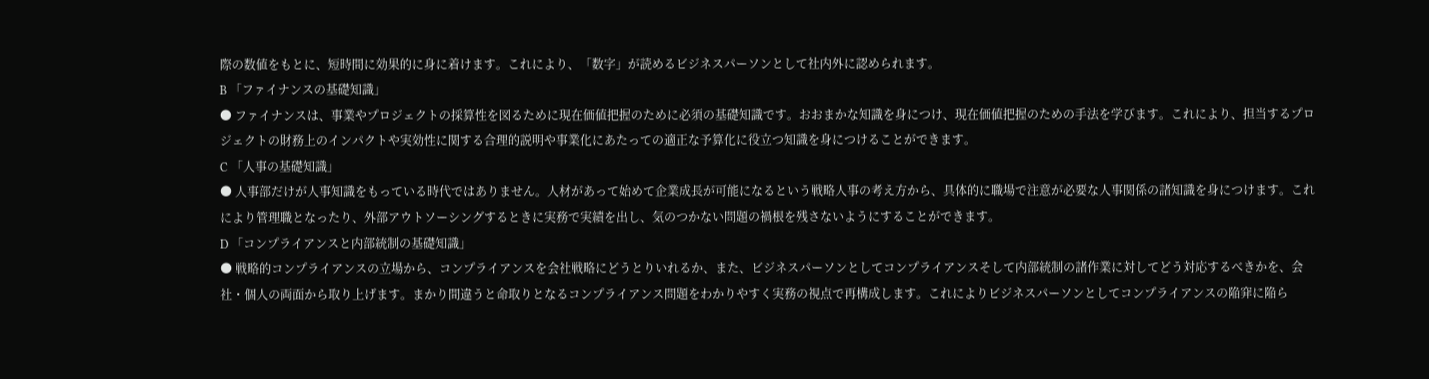際の数値をもとに、短時間に効果的に身に着けます。これにより、「数字」が読めるビジネスパーソンとして社内外に認められます。
B 「ファイナンスの基礎知識」
● ファイナンスは、事業やプロジェクトの採算性を図るために現在価値把握のために必須の基礎知識です。おおまかな知識を身につけ、現在価値把握のための手法を学びます。これにより、担当するプロジェクトの財務上のインパクトや実効性に関する合理的説明や事業化にあたっての適正な予算化に役立つ知識を身につけることができます。
C 「人事の基礎知識」
● 人事部だけが人事知識をもっている時代ではありません。人材があって始めて企業成長が可能になるという戦略人事の考え方から、具体的に職場で注意が必要な人事関係の諸知識を身につけます。これにより管理職となったり、外部アウトソーシングするときに実務で実績を出し、気のつかない問題の禍根を残さないようにすることができます。
D 「コンプライアンスと内部統制の基礎知識」
● 戦略的コンプライアンスの立場から、コンプライアンスを会社戦略にどうとりいれるか、また、ビジネスパーソンとしてコンプライアンスそして内部統制の諸作業に対してどう対応するべきかを、会社・個人の両面から取り上げます。まかり間違うと命取りとなるコンプライアンス問題をわかりやすく実務の視点で再構成します。これによりビジネスパーソンとしてコンプライアンスの陥穽に陥ら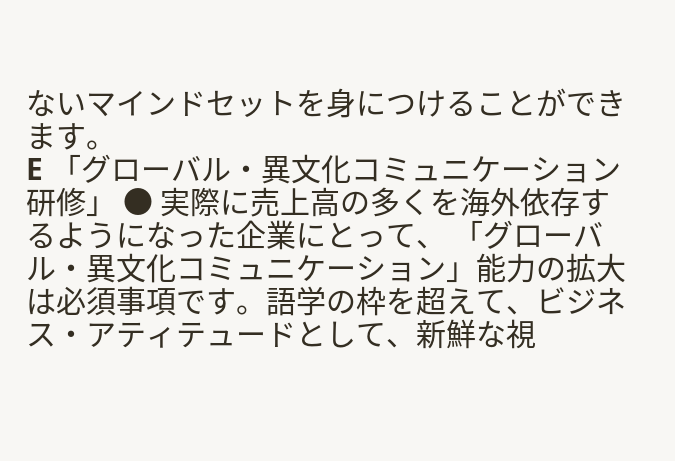ないマインドセットを身につけることができます。
E 「グローバル・異文化コミュニケーション研修」 ● 実際に売上高の多くを海外依存するようになった企業にとって、 「グローバル・異文化コミュニケーション」能力の拡大は必須事項です。語学の枠を超えて、ビジネス・アティテュードとして、新鮮な視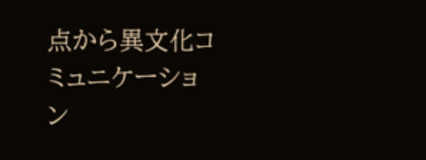点から異文化コミュニケーション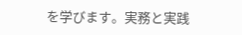を学びます。実務と実践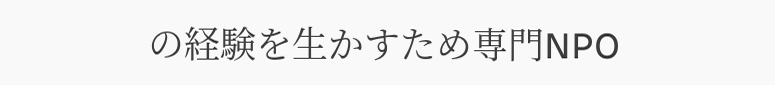の経験を生かすため専門NPO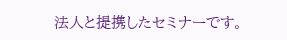法人と提携したセミナーです。